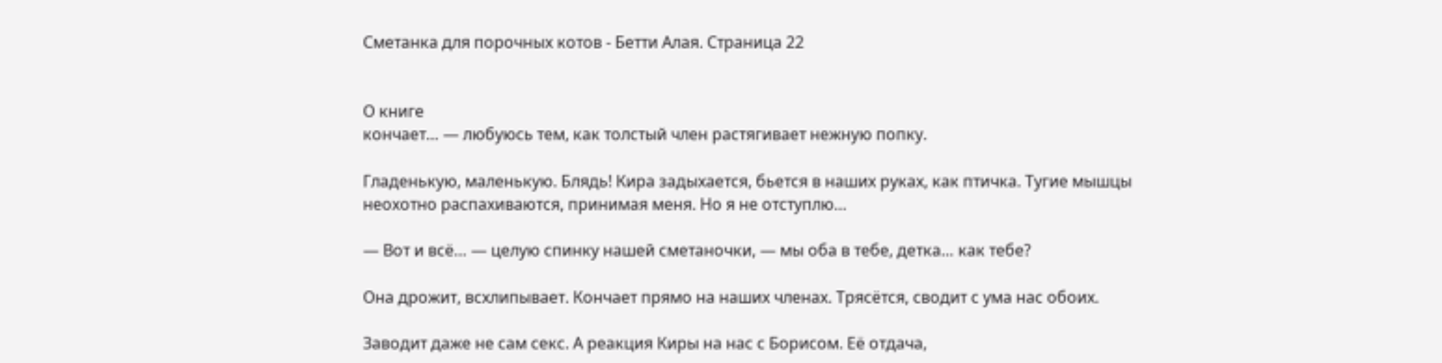Сметанка для порочных котов - Бетти Алая. Страница 22


О книге
кончает… — любуюсь тем, как толстый член растягивает нежную попку.

Гладенькую, маленькую. Блядь! Кира задыхается, бьется в наших руках, как птичка. Тугие мышцы неохотно распахиваются, принимая меня. Но я не отступлю…

— Вот и всё… — целую спинку нашей сметаночки, — мы оба в тебе, детка… как тебе?

Она дрожит, всхлипывает. Кончает прямо на наших членах. Трясётся, сводит с ума нас обоих.

Заводит даже не сам секс. А реакция Киры на нас с Борисом. Её отдача,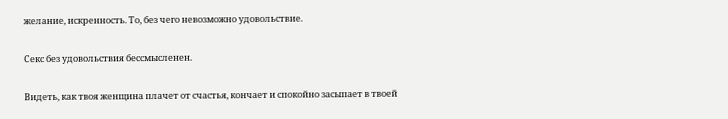желание, искренность. То, без чего невозможно удовольствие.

Секс без удовольствия бессмысленен.

Видеть, как твоя женщина плачет от счастья, кончает и спокойно засыпает в твоей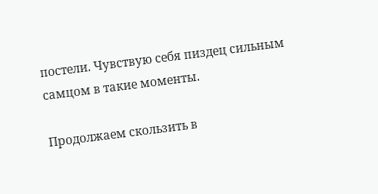постели. Чувствую себя пиздец сильным самцом в такие моменты.

Продолжаем скользить в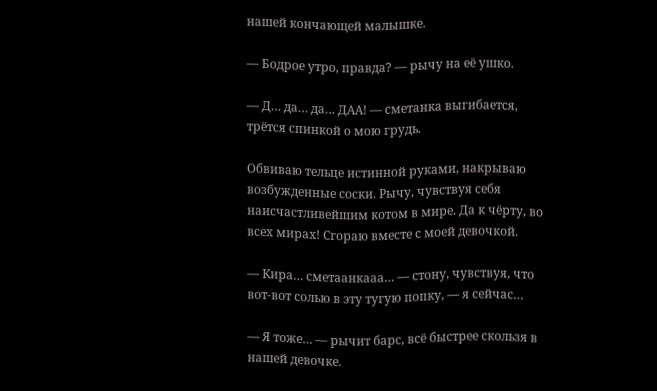нашей кончающей малышке.

— Бодрое утро, правда? — рычу на её ушко.

— Д… да… да… ДАА! — сметанка выгибается, трётся спинкой о мою грудь.

Обвиваю тельце истинной руками, накрываю возбужденные соски. Рычу, чувствуя себя наисчастливейшим котом в мире. Да к чёрту, во всех мирах! Сгораю вместе с моей девочкой.

— Кира… сметаанкааа… — стону, чувствуя, что вот-вот солью в эту тугую попку, — я сейчас…

— Я тоже… — рычит барс, всё быстрее скользя в нашей девочке.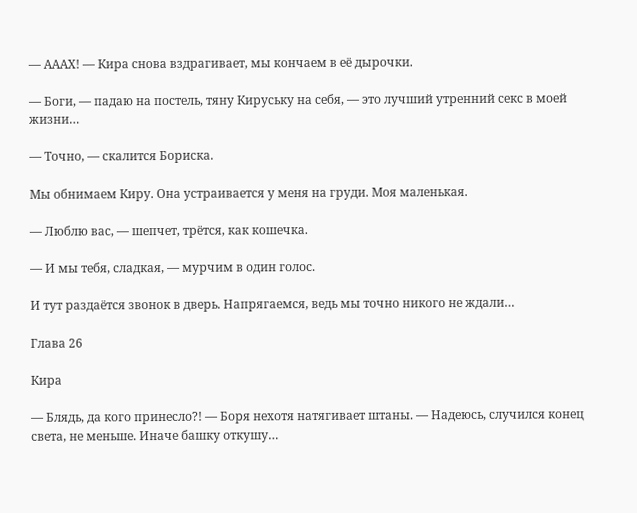— АААХ! — Кира снова вздрагивает, мы кончаем в её дырочки.

— Боги, — падаю на постель, тяну Кируську на себя, — это лучший утренний секс в моей жизни…

— Точно, — скалится Бориска.

Мы обнимаем Киру. Она устраивается у меня на груди. Моя маленькая.

— Люблю вас, — шепчет, трётся, как кошечка.

— И мы тебя, сладкая, — мурчим в один голос.

И тут раздаётся звонок в дверь. Напрягаемся, ведь мы точно никого не ждали…

Глава 26

Кира

— Блядь, да кого принесло?! — Боря нехотя натягивает штаны. — Надеюсь, случился конец света, не меньше. Иначе башку откушу…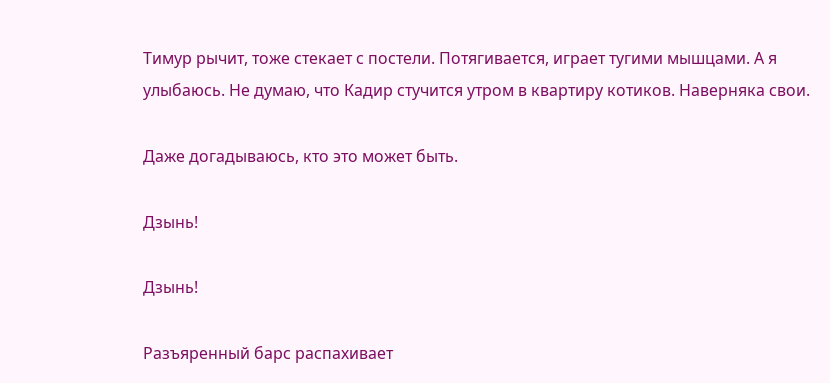Тимур рычит, тоже стекает с постели. Потягивается, играет тугими мышцами. А я улыбаюсь. Не думаю, что Кадир стучится утром в квартиру котиков. Наверняка свои.

Даже догадываюсь, кто это может быть.

Дзынь!

Дзынь!

Разъяренный барс распахивает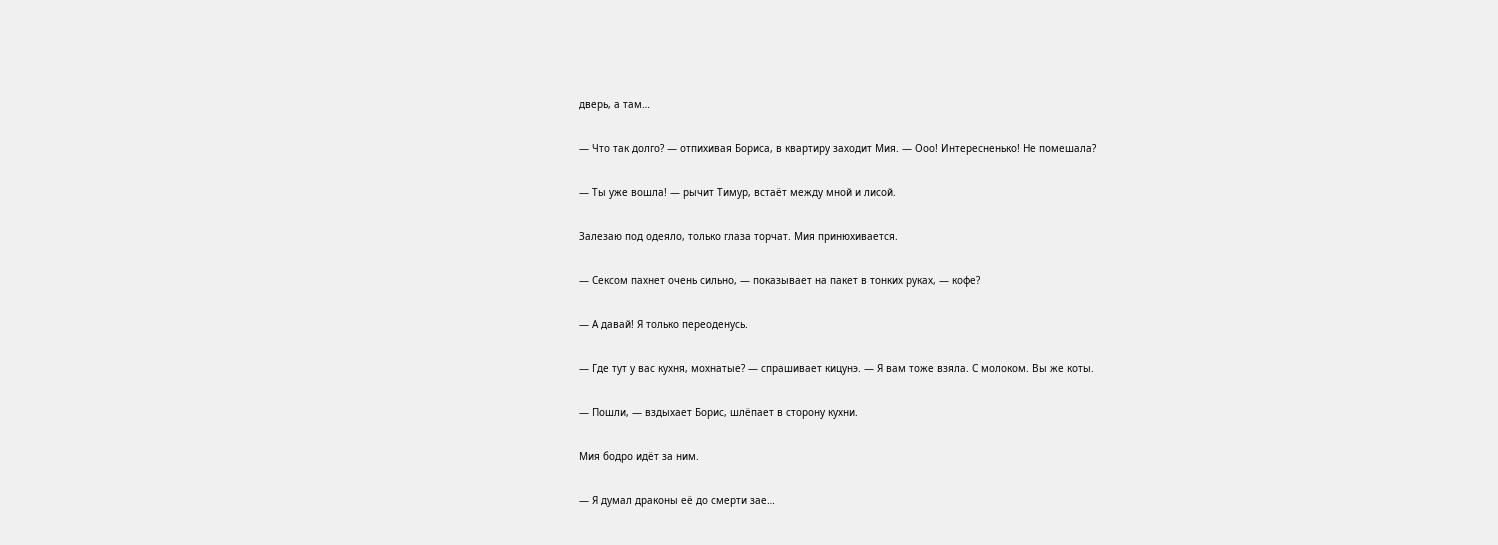дверь, а там…

— Что так долго? — отпихивая Бориса, в квартиру заходит Мия. — Ооо! Интересненько! Не помешала?

— Ты уже вошла! — рычит Тимур, встаёт между мной и лисой.

Залезаю под одеяло, только глаза торчат. Мия принюхивается.

— Сексом пахнет очень сильно, — показывает на пакет в тонких руках, — кофе?

— А давай! Я только переоденусь.

— Где тут у вас кухня, мохнатые? — спрашивает кицунэ. — Я вам тоже взяла. С молоком. Вы же коты.

— Пошли, — вздыхает Борис, шлёпает в сторону кухни.

Мия бодро идёт за ним.

— Я думал драконы её до смерти зае…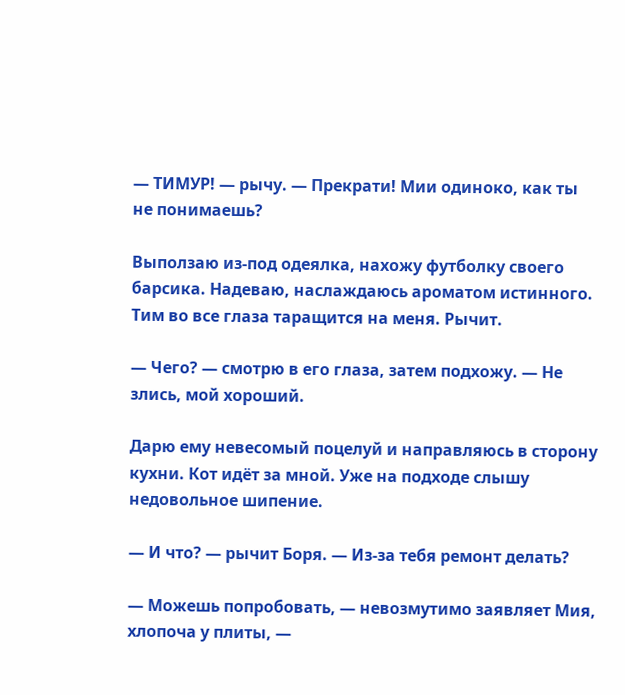— ТИМУР! — рычу. — Прекрати! Мии одиноко, как ты не понимаешь?

Выползаю из-под одеялка, нахожу футболку своего барсика. Надеваю, наслаждаюсь ароматом истинного. Тим во все глаза таращится на меня. Рычит.

— Чего? — смотрю в его глаза, затем подхожу. — Не злись, мой хороший.

Дарю ему невесомый поцелуй и направляюсь в сторону кухни. Кот идёт за мной. Уже на подходе слышу недовольное шипение.

— И что? — рычит Боря. — Из-за тебя ремонт делать?

— Можешь попробовать, — невозмутимо заявляет Мия, хлопоча у плиты, —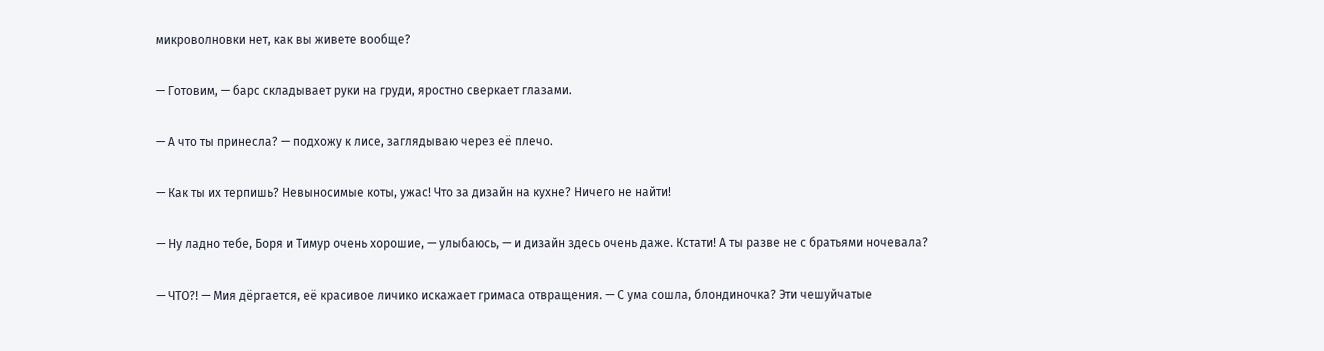микроволновки нет, как вы живете вообще?

— Готовим, — барс складывает руки на груди, яростно сверкает глазами.

— А что ты принесла? — подхожу к лисе, заглядываю через её плечо.

— Как ты их терпишь? Невыносимые коты, ужас! Что за дизайн на кухне? Ничего не найти!

— Ну ладно тебе, Боря и Тимур очень хорошие, — улыбаюсь, — и дизайн здесь очень даже. Кстати! А ты разве не с братьями ночевала?

— ЧТО?! — Мия дёргается, её красивое личико искажает гримаса отвращения. — С ума сошла, блондиночка? Эти чешуйчатые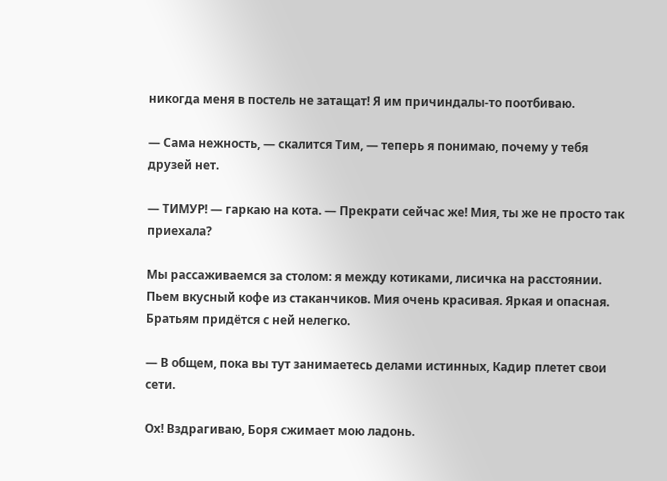никогда меня в постель не затащат! Я им причиндалы-то поотбиваю.

— Сама нежность, — скалится Тим, — теперь я понимаю, почему у тебя друзей нет.

— ТИМУР! — гаркаю на кота. — Прекрати сейчас же! Мия, ты же не просто так приехала?

Мы рассаживаемся за столом: я между котиками, лисичка на расстоянии. Пьем вкусный кофе из стаканчиков. Мия очень красивая. Яркая и опасная. Братьям придётся с ней нелегко.

— В общем, пока вы тут занимаетесь делами истинных, Кадир плетет свои сети.

Ох! Вздрагиваю, Боря сжимает мою ладонь.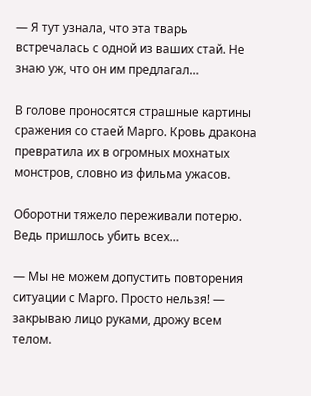— Я тут узнала, что эта тварь встречалась с одной из ваших стай. Не знаю уж, что он им предлагал…

В голове проносятся страшные картины сражения со стаей Марго. Кровь дракона превратила их в огромных мохнатых монстров, словно из фильма ужасов.

Оборотни тяжело переживали потерю. Ведь пришлось убить всех…

— Мы не можем допустить повторения ситуации с Марго. Просто нельзя! — закрываю лицо руками, дрожу всем телом.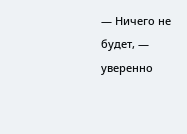— Ничего не будет, — уверенно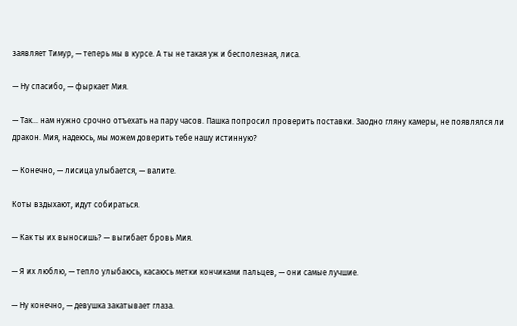заявляет Тимур, — теперь мы в курсе. А ты не такая уж и бесполезная, лиса.

— Ну спасибо, — фыркает Мия.

— Так… нам нужно срочно отъехать на пару часов. Пашка попросил проверить поставки. Заодно гляну камеры, не появлялся ли дракон. Мия, надеюсь, мы можем доверить тебе нашу истинную?

— Конечно, — лисица улыбается, — валите.

Коты вздыхают, идут собираться.

— Как ты их выносишь? — выгибает бровь Мия.

— Я их люблю, — тепло улыбаюсь, касаюсь метки кончиками пальцев, — они самые лучшие.

— Ну конечно, — девушка закатывает глаза.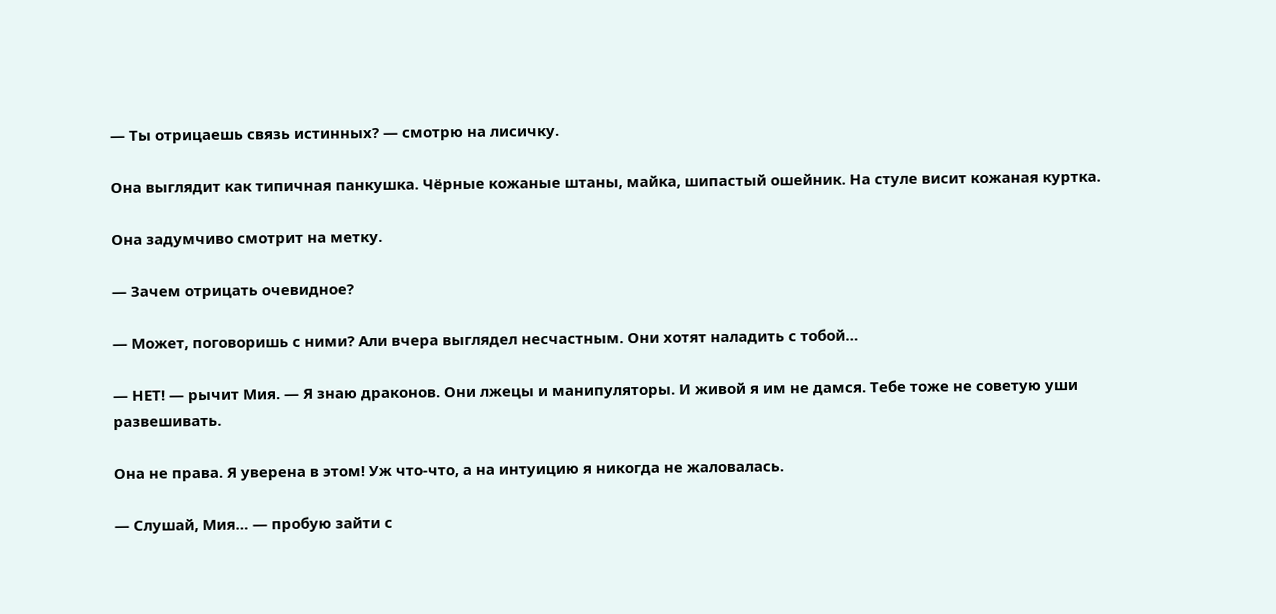— Ты отрицаешь связь истинных? — смотрю на лисичку.

Она выглядит как типичная панкушка. Чёрные кожаные штаны, майка, шипастый ошейник. На стуле висит кожаная куртка.

Она задумчиво смотрит на метку.

— Зачем отрицать очевидное?

— Может, поговоришь с ними? Али вчера выглядел несчастным. Они хотят наладить с тобой…

— НЕТ! — рычит Мия. — Я знаю драконов. Они лжецы и манипуляторы. И живой я им не дамся. Тебе тоже не советую уши развешивать.

Она не права. Я уверена в этом! Уж что-что, а на интуицию я никогда не жаловалась.

— Слушай, Мия… — пробую зайти с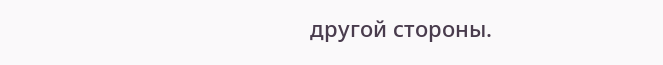другой стороны.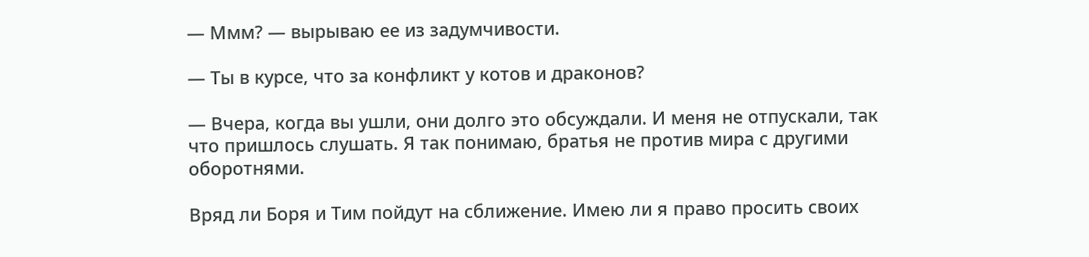— Ммм? — вырываю ее из задумчивости.

— Ты в курсе, что за конфликт у котов и драконов?

— Вчера, когда вы ушли, они долго это обсуждали. И меня не отпускали, так что пришлось слушать. Я так понимаю, братья не против мира с другими оборотнями.

Вряд ли Боря и Тим пойдут на сближение. Имею ли я право просить своих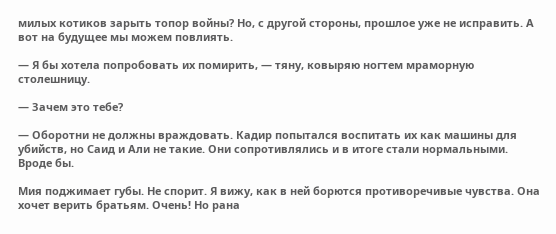милых котиков зарыть топор войны? Но, с другой стороны, прошлое уже не исправить. А вот на будущее мы можем повлиять.

— Я бы хотела попробовать их помирить, — тяну, ковыряю ногтем мраморную столешницу.

— Зачем это тебе?

— Оборотни не должны враждовать. Кадир попытался воспитать их как машины для убийств, но Саид и Али не такие. Они сопротивлялись и в итоге стали нормальными. Вроде бы.

Мия поджимает губы. Не спорит. Я вижу, как в ней борются противоречивые чувства. Она хочет верить братьям. Очень! Но рана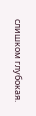слишком глубокая.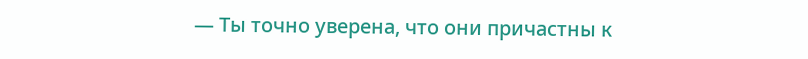— Ты точно уверена, что они причастны к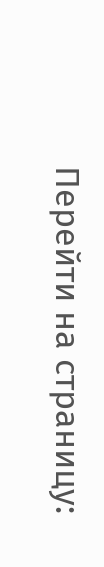Перейти на страницу: